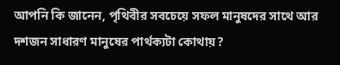আপনি কি জানেন, পৃথিবীর সবচেয়ে সফল মানুষদের সাথে আর দশজন সাধারণ মানুষের পার্থক্যটা কোথায়?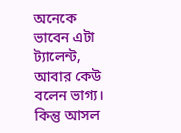অনেকে ভাবেন এটা ট্যালেন্ট, আবার কেউ বলেন ভাগ্য। কিন্তু আসল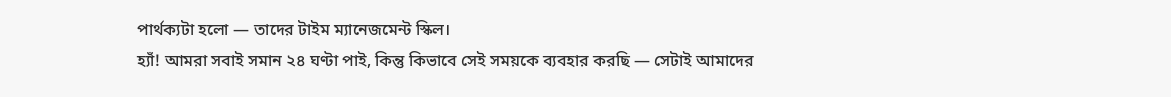পার্থক্যটা হলো — তাদের টাইম ম্যানেজমেন্ট স্কিল।
হ্যাঁ! আমরা সবাই সমান ২৪ ঘণ্টা পাই, কিন্তু কিভাবে সেই সময়কে ব্যবহার করছি — সেটাই আমাদের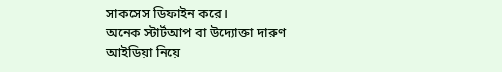সাকসেস ডিফাইন করে।
অনেক স্টার্টআপ বা উদ্যোক্তা দারুণ আইডিয়া নিয়ে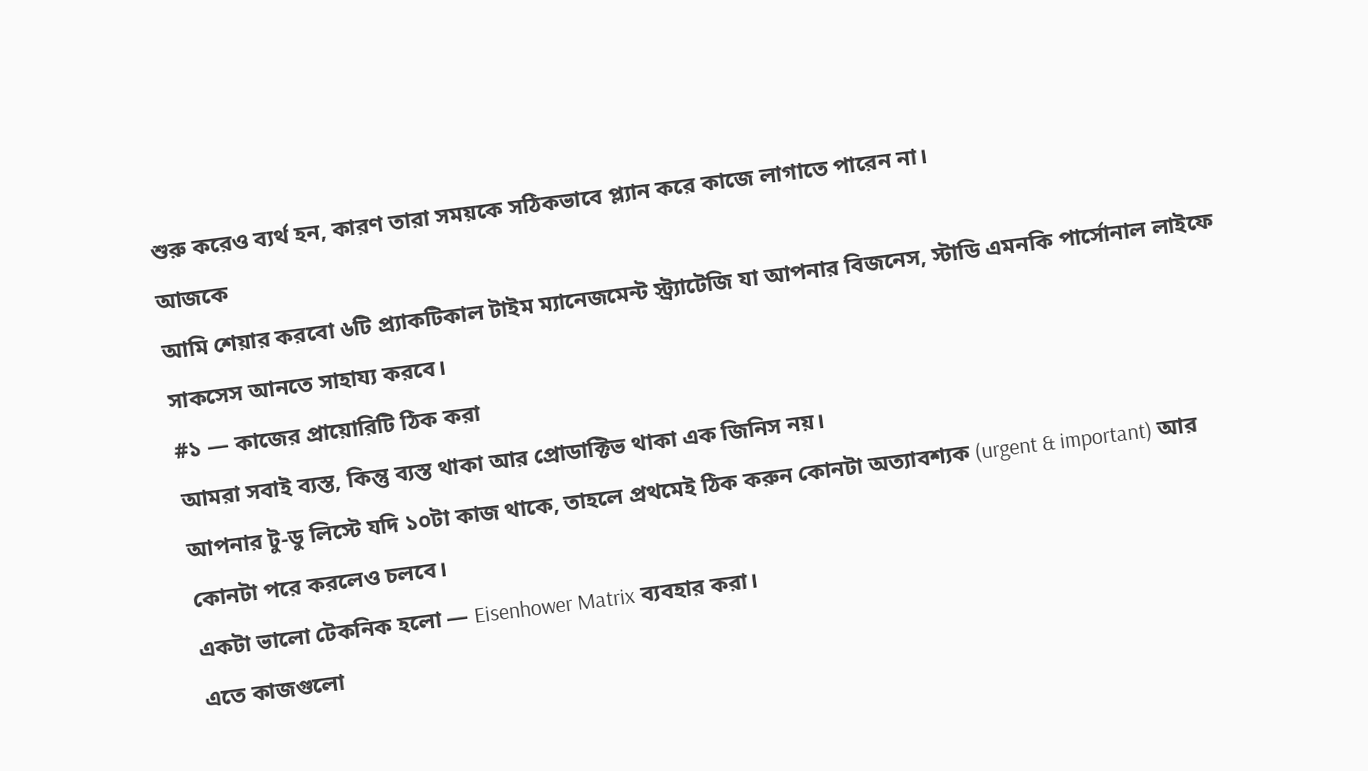শুরু করেও ব্যর্থ হন, কারণ তারা সময়কে সঠিকভাবে প্ল্যান করে কাজে লাগাতে পারেন না।
আজকে
আমি শেয়ার করবো ৬টি প্র্যাকটিকাল টাইম ম্যানেজমেন্ট স্ট্র্যাটেজি যা আপনার বিজনেস, স্টাডি এমনকি পার্সোনাল লাইফে সাকসেস আনতে সাহায্য করবে।
#১ — কাজের প্রায়োরিটি ঠিক করা
আমরা সবাই ব্যস্ত, কিন্তু ব্যস্ত থাকা আর প্রোডাক্টিভ থাকা এক জিনিস নয়।
আপনার টু-ডু লিস্টে যদি ১০টা কাজ থাকে, তাহলে প্রথমেই ঠিক করুন কোনটা অত্যাবশ্যক (urgent & important) আর কোনটা পরে করলেও চলবে।
একটা ভালো টেকনিক হলো — Eisenhower Matrix ব্যবহার করা।
এতে কাজগুলো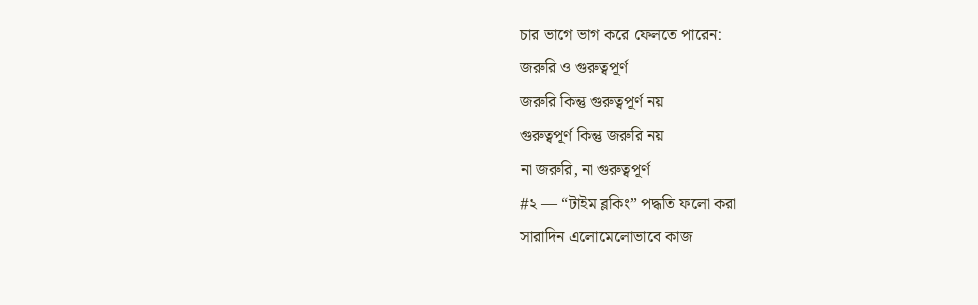চার ভাগে ভাগ করে ফেলতে পারেন:
জরুরি ও গুরুত্বপূর্ণ
জরুরি কিন্তু গুরুত্বপূর্ণ নয়
গুরুত্বপূর্ণ কিন্তু জরুরি নয়
না জরুরি, না গুরুত্বপূর্ণ
#২ — “টাইম ব্লকিং” পদ্ধতি ফলো করা
সারাদিন এলোমেলোভাবে কাজ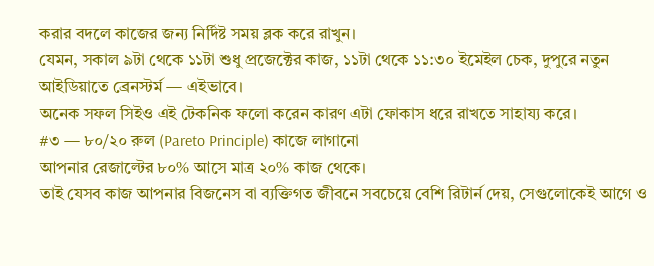করার বদলে কাজের জন্য নির্দিষ্ট সময় ব্লক করে রাখুন।
যেমন, সকাল ৯টা থেকে ১১টা শুধু প্রজেক্টের কাজ, ১১টা থেকে ১১:৩০ ইমেইল চেক, দুপুরে নতুন আইডিয়াতে ব্রেনস্টর্ম — এইভাবে।
অনেক সফল সিইও এই টেকনিক ফলো করেন কারণ এটা ফোকাস ধরে রাখতে সাহায্য করে।
#৩ — ৮০/২০ রুল (Pareto Principle) কাজে লাগানো
আপনার রেজাল্টের ৮০% আসে মাত্র ২০% কাজ থেকে।
তাই যেসব কাজ আপনার বিজনেস বা ব্যক্তিগত জীবনে সবচেয়ে বেশি রিটার্ন দেয়, সেগুলোকেই আগে ও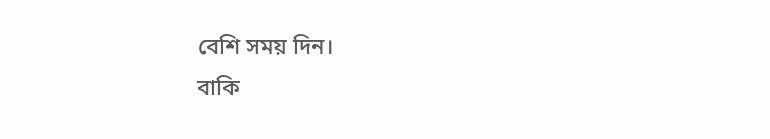বেশি সময় দিন।
বাকি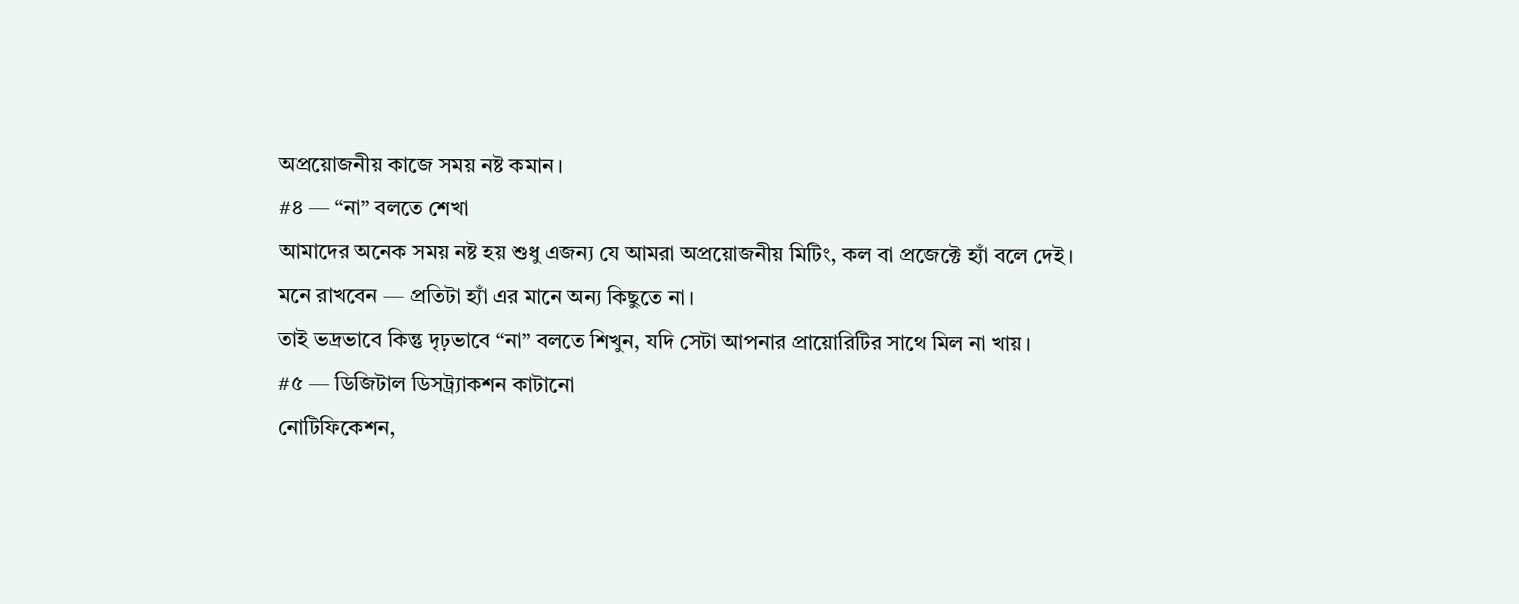অপ্রয়োজনীয় কাজে সময় নষ্ট কমান।
#৪ — “না” বলতে শেখা
আমাদের অনেক সময় নষ্ট হয় শুধু এজন্য যে আমরা অপ্রয়োজনীয় মিটিং, কল বা প্রজেক্টে হ্যাঁ বলে দেই।
মনে রাখবেন — প্রতিটা হ্যাঁ এর মানে অন্য কিছুতে না।
তাই ভদ্রভাবে কিন্তু দৃঢ়ভাবে “না” বলতে শিখুন, যদি সেটা আপনার প্রায়োরিটির সাথে মিল না খায়।
#৫ — ডিজিটাল ডিসট্র্যাকশন কাটানো
নোটিফিকেশন,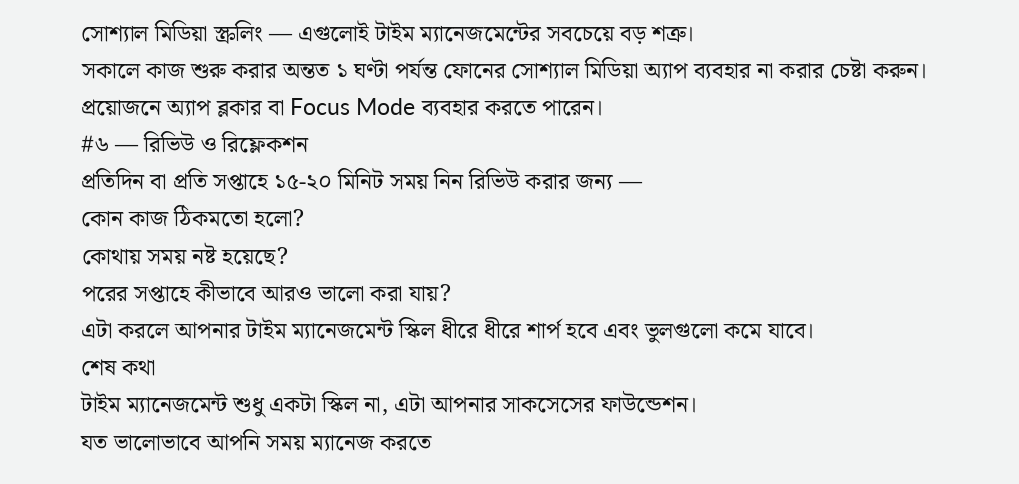সোশ্যাল মিডিয়া স্ক্রলিং — এগুলোই টাইম ম্যানেজমেন্টের সবচেয়ে বড় শত্রু।
সকালে কাজ শুরু করার অন্তত ১ ঘণ্টা পর্যন্ত ফোনের সোশ্যাল মিডিয়া অ্যাপ ব্যবহার না করার চেষ্টা করুন।
প্রয়োজনে অ্যাপ ব্লকার বা Focus Mode ব্যবহার করতে পারেন।
#৬ — রিভিউ ও রিফ্লেকশন
প্রতিদিন বা প্রতি সপ্তাহে ১৫-২০ মিনিট সময় নিন রিভিউ করার জন্য —
কোন কাজ ঠিকমতো হলো?
কোথায় সময় নষ্ট হয়েছে?
পরের সপ্তাহে কীভাবে আরও ভালো করা যায়?
এটা করলে আপনার টাইম ম্যানেজমেন্ট স্কিল ধীরে ধীরে শার্প হবে এবং ভুলগুলো কমে যাবে।
শেষ কথা
টাইম ম্যানেজমেন্ট শুধু একটা স্কিল না, এটা আপনার সাকসেসের ফাউন্ডেশন।
যত ভালোভাবে আপনি সময় ম্যানেজ করতে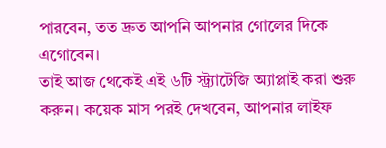পারবেন, তত দ্রুত আপনি আপনার গোলের দিকে এগোবেন।
তাই আজ থেকেই এই ৬টি স্ট্র্যাটেজি অ্যাপ্লাই করা শুরু করুন। কয়েক মাস পরই দেখবেন, আপনার লাইফ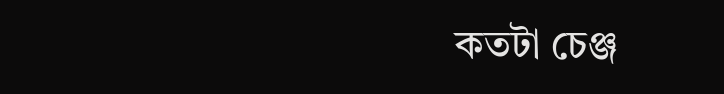কতটা চেঞ্জ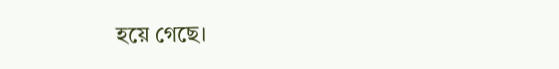হয়ে গেছে।